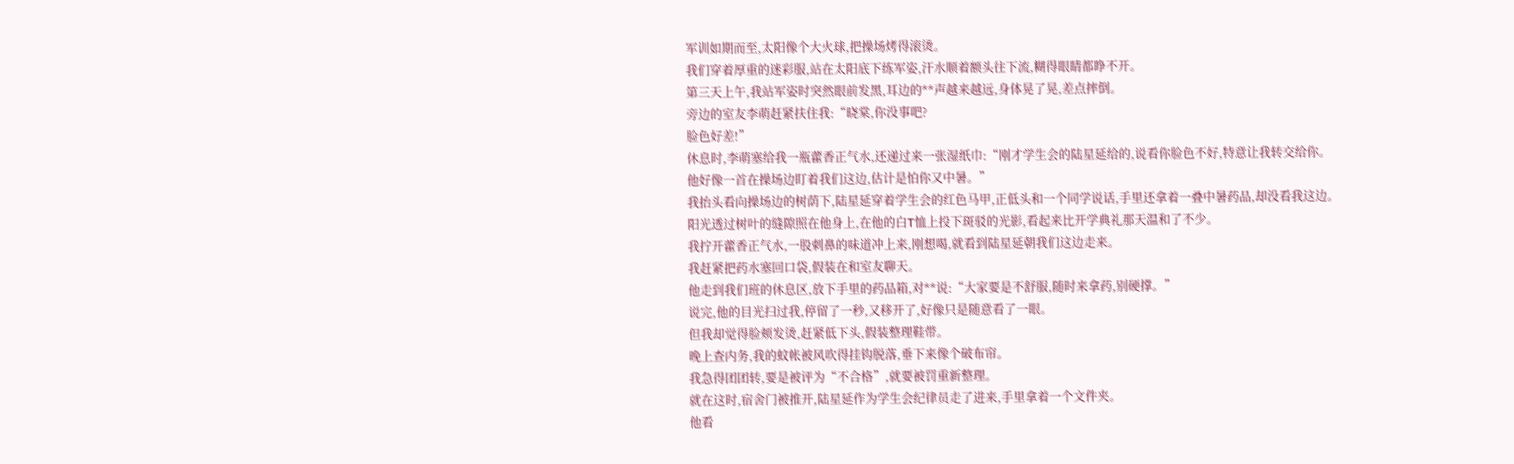军训如期而至,太阳像个大火球,把操场烤得滚烫。
我们穿着厚重的迷彩服,站在太阳底下练军姿,汗水顺着额头往下流,糊得眼睛都睁不开。
第三天上午,我站军姿时突然眼前发黑,耳边的**声越来越远,身体晃了晃,差点摔倒。
旁边的室友李萌赶紧扶住我:“晓棠,你没事吧?
脸色好差!”
休息时,李萌塞给我一瓶藿香正气水,还递过来一张湿纸巾:“刚才学生会的陆星延给的,说看你脸色不好,特意让我转交给你。
他好像一首在操场边盯着我们这边,估计是怕你又中暑。”
我抬头看向操场边的树荫下,陆星延穿着学生会的红色马甲,正低头和一个同学说话,手里还拿着一叠中暑药品,却没看我这边。
阳光透过树叶的缝隙照在他身上,在他的白T恤上投下斑驳的光影,看起来比开学典礼那天温和了不少。
我拧开藿香正气水,一股刺鼻的味道冲上来,刚想喝,就看到陆星延朝我们这边走来。
我赶紧把药水塞回口袋,假装在和室友聊天。
他走到我们班的休息区,放下手里的药品箱,对**说:“大家要是不舒服,随时来拿药,别硬撑。”
说完,他的目光扫过我,停留了一秒,又移开了,好像只是随意看了一眼。
但我却觉得脸颊发烫,赶紧低下头,假装整理鞋带。
晚上查内务,我的蚊帐被风吹得挂钩脱落,垂下来像个破布帘。
我急得团团转,要是被评为“不合格”,就要被罚重新整理。
就在这时,宿舍门被推开,陆星延作为学生会纪律员走了进来,手里拿着一个文件夹。
他看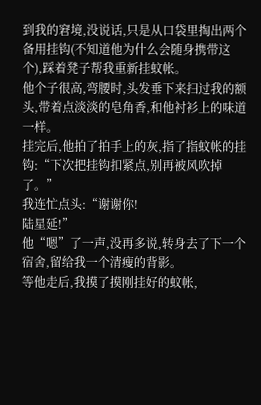到我的窘境,没说话,只是从口袋里掏出两个备用挂钩(不知道他为什么会随身携带这个),踩着凳子帮我重新挂蚊帐。
他个子很高,弯腰时,头发垂下来扫过我的额头,带着点淡淡的皂角香,和他衬衫上的味道一样。
挂完后,他拍了拍手上的灰,指了指蚊帐的挂钩:“下次把挂钩扣紧点,别再被风吹掉了。”
我连忙点头:“谢谢你!
陆星延!”
他“嗯”了一声,没再多说,转身去了下一个宿舍,留给我一个清瘦的背影。
等他走后,我摸了摸刚挂好的蚊帐,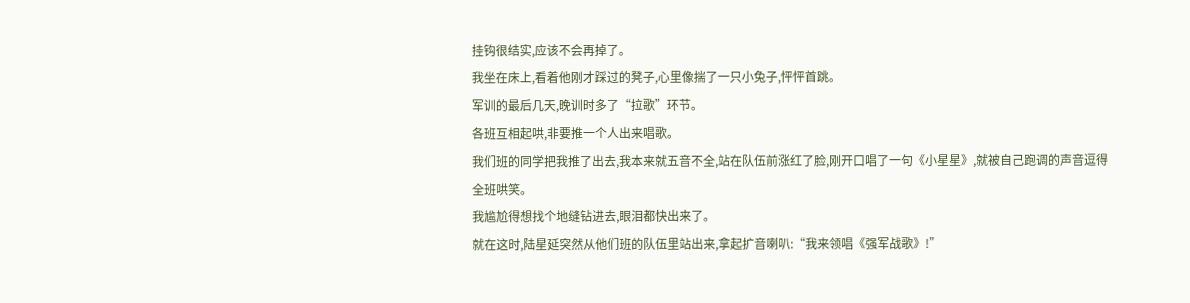挂钩很结实,应该不会再掉了。
我坐在床上,看着他刚才踩过的凳子,心里像揣了一只小兔子,怦怦首跳。
军训的最后几天,晚训时多了“拉歌”环节。
各班互相起哄,非要推一个人出来唱歌。
我们班的同学把我推了出去,我本来就五音不全,站在队伍前涨红了脸,刚开口唱了一句《小星星》,就被自己跑调的声音逗得全班哄笑。
我尴尬得想找个地缝钻进去,眼泪都快出来了。
就在这时,陆星延突然从他们班的队伍里站出来,拿起扩音喇叭:“我来领唱《强军战歌》!”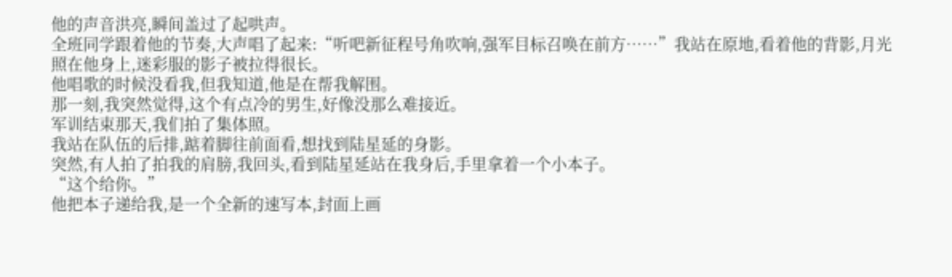他的声音洪亮,瞬间盖过了起哄声。
全班同学跟着他的节奏,大声唱了起来:“听吧新征程号角吹响,强军目标召唤在前方……”我站在原地,看着他的背影,月光照在他身上,迷彩服的影子被拉得很长。
他唱歌的时候没看我,但我知道,他是在帮我解围。
那一刻,我突然觉得,这个有点冷的男生,好像没那么难接近。
军训结束那天,我们拍了集体照。
我站在队伍的后排,踮着脚往前面看,想找到陆星延的身影。
突然,有人拍了拍我的肩膀,我回头,看到陆星延站在我身后,手里拿着一个小本子。
“这个给你。”
他把本子递给我,是一个全新的速写本,封面上画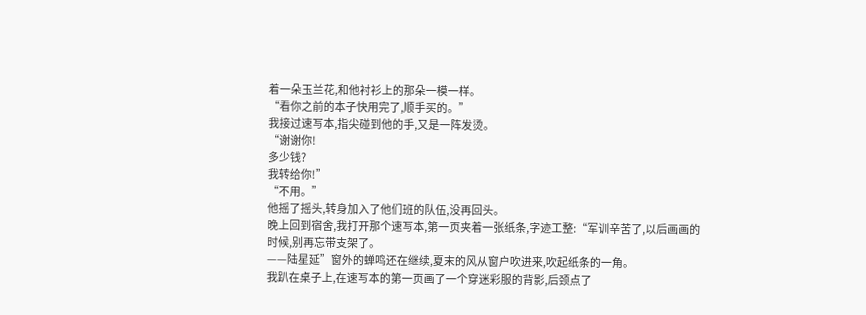着一朵玉兰花,和他衬衫上的那朵一模一样。
“看你之前的本子快用完了,顺手买的。”
我接过速写本,指尖碰到他的手,又是一阵发烫。
“谢谢你!
多少钱?
我转给你!”
“不用。”
他摇了摇头,转身加入了他们班的队伍,没再回头。
晚上回到宿舍,我打开那个速写本,第一页夹着一张纸条,字迹工整:“军训辛苦了,以后画画的时候,别再忘带支架了。
——陆星延”窗外的蝉鸣还在继续,夏末的风从窗户吹进来,吹起纸条的一角。
我趴在桌子上,在速写本的第一页画了一个穿迷彩服的背影,后颈点了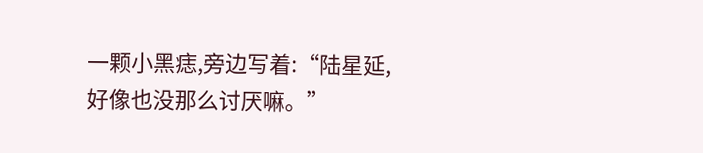一颗小黑痣,旁边写着:“陆星延,好像也没那么讨厌嘛。”